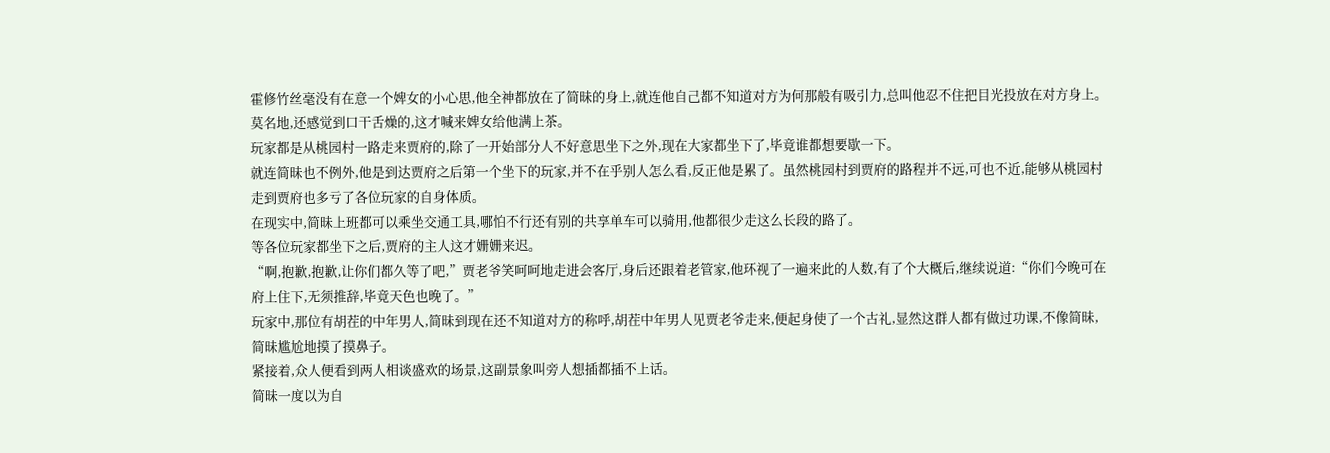霍修竹丝毫没有在意一个婢女的小心思,他全神都放在了简昧的身上,就连他自己都不知道对方为何那般有吸引力,总叫他忍不住把目光投放在对方身上。
莫名地,还感觉到口干舌燥的,这才喊来婢女给他满上茶。
玩家都是从桃园村一路走来贾府的,除了一开始部分人不好意思坐下之外,现在大家都坐下了,毕竟谁都想要歇一下。
就连简昧也不例外,他是到达贾府之后第一个坐下的玩家,并不在乎别人怎么看,反正他是累了。虽然桃园村到贾府的路程并不远,可也不近,能够从桃园村走到贾府也多亏了各位玩家的自身体质。
在现实中,简昧上班都可以乘坐交通工具,哪怕不行还有别的共享单车可以骑用,他都很少走这么长段的路了。
等各位玩家都坐下之后,贾府的主人这才姗姗来迟。
“啊,抱歉,抱歉,让你们都久等了吧,”贾老爷笑呵呵地走进会客厅,身后还跟着老管家,他环视了一遍来此的人数,有了个大概后,继续说道:“你们今晚可在府上住下,无须推辞,毕竟天色也晚了。”
玩家中,那位有胡茬的中年男人,简昧到现在还不知道对方的称呼,胡茬中年男人见贾老爷走来,便起身使了一个古礼,显然这群人都有做过功课,不像简昧,简昧尴尬地摸了摸鼻子。
紧接着,众人便看到两人相谈盛欢的场景,这副景象叫旁人想插都插不上话。
简昧一度以为自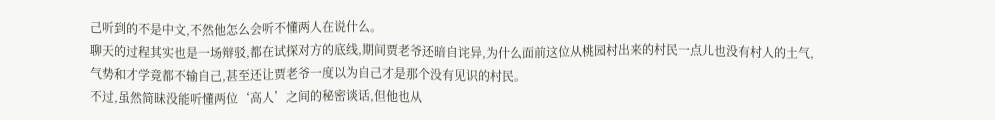己听到的不是中文,不然他怎么会听不懂两人在说什么。
聊天的过程其实也是一场辩驳,都在试探对方的底线,期间贾老爷还暗自诧异,为什么面前这位从桃园村出来的村民一点儿也没有村人的土气,气势和才学竟都不输自己,甚至还让贾老爷一度以为自己才是那个没有见识的村民。
不过,虽然简昧没能听懂两位‘高人’之间的秘密谈话,但他也从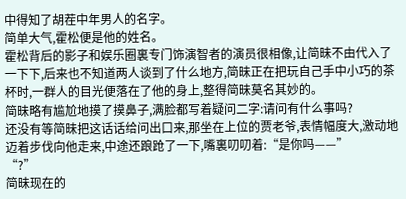中得知了胡茬中年男人的名字。
简单大气,霍松便是他的姓名。
霍松背后的影子和娱乐圈裏专门饰演智者的演员很相像,让简昧不由代入了一下下,后来也不知道两人谈到了什么地方,简昧正在把玩自己手中小巧的茶杯时,一群人的目光便落在了他的身上,整得简昧莫名其妙的。
简昧略有尴尬地摸了摸鼻子,满脸都写着疑问二字:请问有什么事吗?
还没有等简昧把这话话给问出口来,那坐在上位的贾老爷,表情幅度大,激动地迈着步伐向他走来,中途还踉跄了一下,嘴裏叨叨着:“是你吗——”
“?”
简昧现在的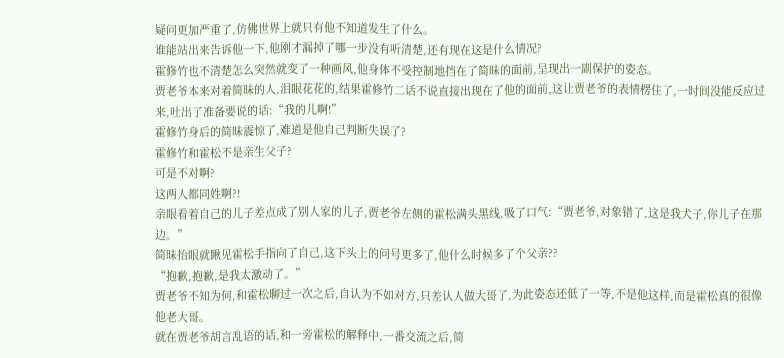疑问更加严重了,仿佛世界上就只有他不知道发生了什么。
谁能站出来告诉他一下,他刚才漏掉了哪一步没有听清楚,还有现在这是什么情况?
霍修竹也不清楚怎么突然就变了一种画风,他身体不受控制地挡在了简昧的面前,呈现出一副保护的姿态。
贾老爷本来对着简昧的人,泪眼花花的,结果霍修竹二话不说直接出现在了他的面前,这让贾老爷的表情楞住了,一时间没能反应过来,吐出了准备要说的话:“我的儿啊!”
霍修竹身后的简昧震惊了,难道是他自己判断失误了?
霍修竹和霍松不是亲生父子?
可是不对啊?
这两人都同姓啊?!
亲眼看着自己的儿子差点成了别人家的儿子,贾老爷左侧的霍松满头黑线,吸了口气:“贾老爷,对象错了,这是我犬子,你儿子在那边。”
简昧抬眼就瞅见霍松手指向了自己,这下头上的问号更多了,他什么时候多了个父亲??
“抱歉,抱歉,是我太激动了。”
贾老爷不知为何,和霍松聊过一次之后,自认为不如对方,只差认人做大哥了,为此姿态还低了一等,不是他这样,而是霍松真的很像他老大哥。
就在贾老爷胡言乱语的话,和一旁霍松的解释中,一番交流之后,简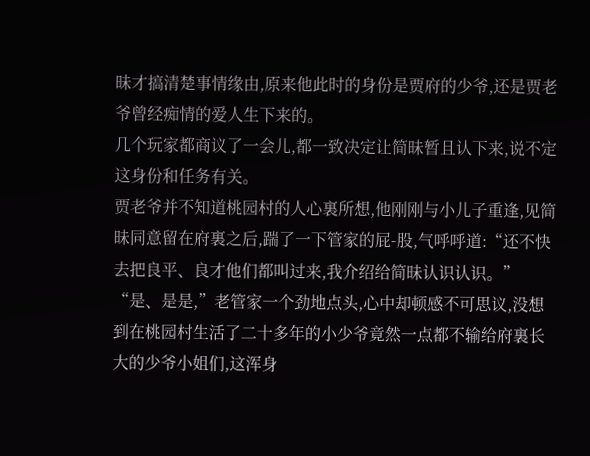昧才搞清楚事情缘由,原来他此时的身份是贾府的少爷,还是贾老爷曾经痴情的爱人生下来的。
几个玩家都商议了一会儿,都一致决定让简昧暂且认下来,说不定这身份和任务有关。
贾老爷并不知道桃园村的人心裏所想,他刚刚与小儿子重逢,见简昧同意留在府裏之后,踹了一下管家的屁-股,气呼呼道:“还不快去把良平、良才他们都叫过来,我介绍给简昧认识认识。”
“是、是是,”老管家一个劲地点头,心中却顿感不可思议,没想到在桃园村生活了二十多年的小少爷竟然一点都不输给府裏长大的少爷小姐们,这浑身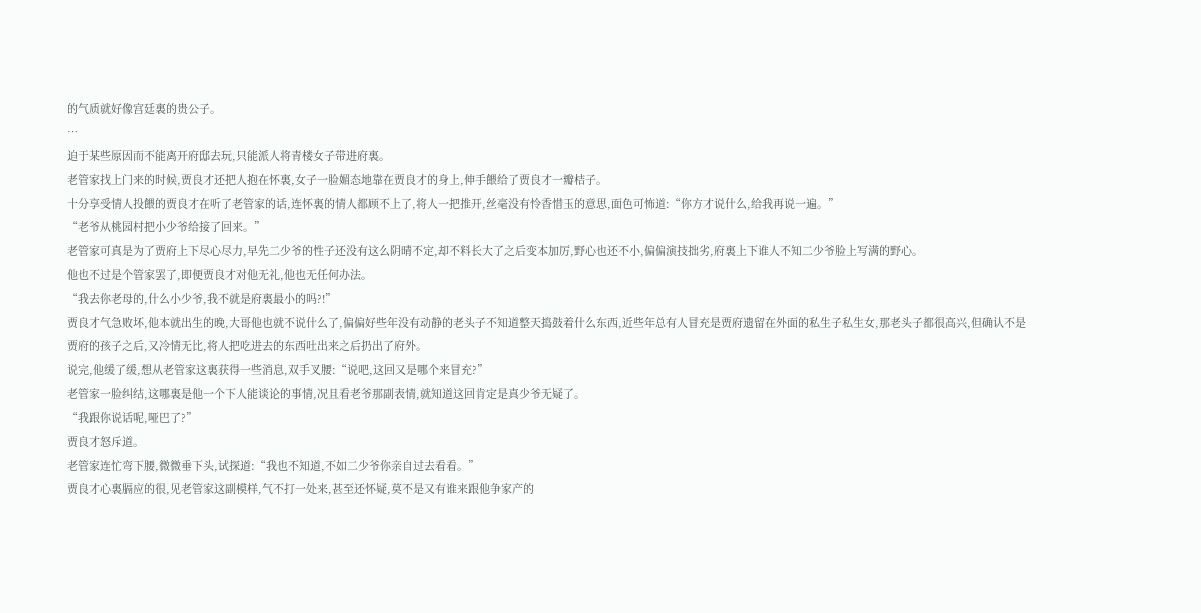的气质就好像宫廷裏的贵公子。
…
迫于某些原因而不能离开府邸去玩,只能派人将青楼女子带进府裏。
老管家找上门来的时候,贾良才还把人抱在怀裏,女子一脸媚态地靠在贾良才的身上,伸手餵给了贾良才一瓣桔子。
十分享受情人投餵的贾良才在听了老管家的话,连怀裏的情人都顾不上了,将人一把推开,丝毫没有怜香惜玉的意思,面色可怖道:“你方才说什么,给我再说一遍。”
“老爷从桃园村把小少爷给接了回来。”
老管家可真是为了贾府上下尽心尽力,早先二少爷的性子还没有这么阴晴不定,却不料长大了之后变本加厉,野心也还不小,偏偏演技拙劣,府裏上下谁人不知二少爷脸上写满的野心。
他也不过是个管家罢了,即便贾良才对他无礼,他也无任何办法。
“我去你老母的,什么小少爷,我不就是府裏最小的吗?!”
贾良才气急败坏,他本就出生的晚,大哥他也就不说什么了,偏偏好些年没有动静的老头子不知道整天捣鼓着什么东西,近些年总有人冒充是贾府遗留在外面的私生子私生女,那老头子都很高兴,但确认不是贾府的孩子之后,又冷情无比,将人把吃进去的东西吐出来之后扔出了府外。
说完,他缓了缓,想从老管家这裏获得一些消息,双手叉腰:“说吧,这回又是哪个来冒充?”
老管家一脸纠结,这哪裏是他一个下人能谈论的事情,况且看老爷那副表情,就知道这回肯定是真少爷无疑了。
“我跟你说话呢,哑巴了?”
贾良才怒斥道。
老管家连忙弯下腰,微微垂下头,试探道:“我也不知道,不如二少爷你亲自过去看看。”
贾良才心裏膈应的很,见老管家这副模样,气不打一处来,甚至还怀疑,莫不是又有谁来跟他争家产的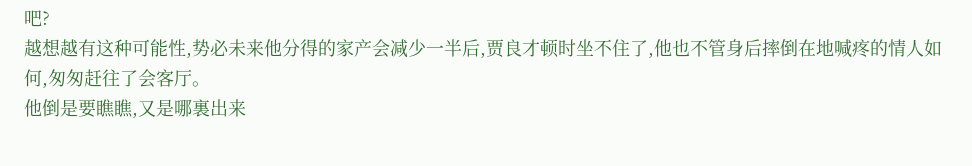吧?
越想越有这种可能性,势必未来他分得的家产会减少一半后,贾良才顿时坐不住了,他也不管身后摔倒在地喊疼的情人如何,匆匆赶往了会客厅。
他倒是要瞧瞧,又是哪裏出来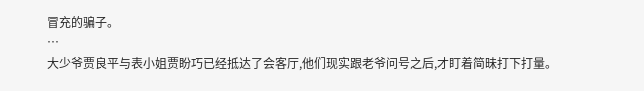冒充的骗子。
…
大少爷贾良平与表小姐贾盼巧已经抵达了会客厅,他们现实跟老爷问号之后,才盯着简昧打下打量。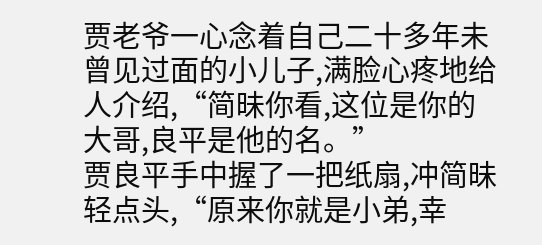贾老爷一心念着自己二十多年未曾见过面的小儿子,满脸心疼地给人介绍,“简昧你看,这位是你的大哥,良平是他的名。”
贾良平手中握了一把纸扇,冲简昧轻点头,“原来你就是小弟,幸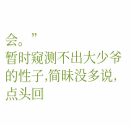会。”
暂时窥测不出大少爷的性子,简昧没多说,点头回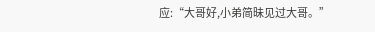应:“大哥好,小弟简昧见过大哥。”